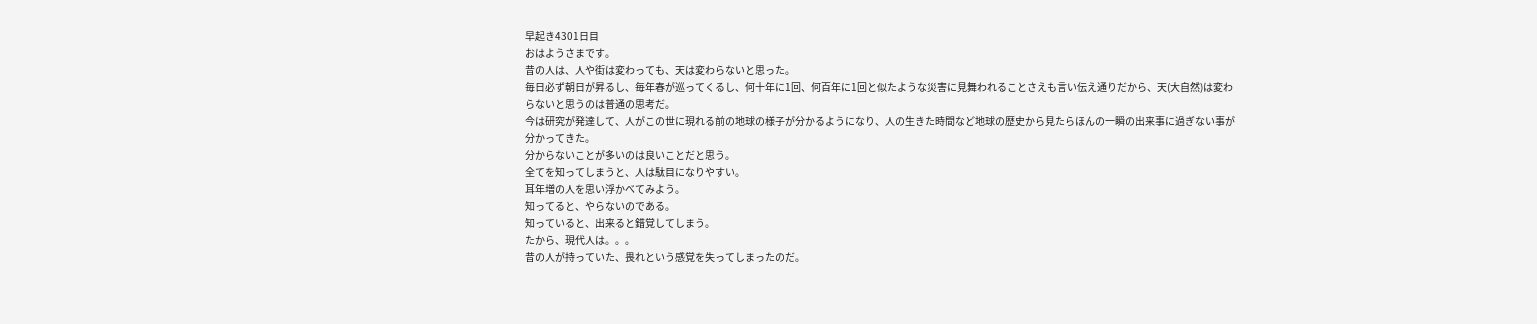早起き4301日目
おはようさまです。
昔の人は、人や街は変わっても、天は変わらないと思った。
毎日必ず朝日が昇るし、毎年春が巡ってくるし、何十年に1回、何百年に1回と似たような災害に見舞われることさえも言い伝え通りだから、天(大自然)は変わらないと思うのは普通の思考だ。
今は研究が発達して、人がこの世に現れる前の地球の様子が分かるようになり、人の生きた時間など地球の歴史から見たらほんの一瞬の出来事に過ぎない事が分かってきた。
分からないことが多いのは良いことだと思う。
全てを知ってしまうと、人は駄目になりやすい。
耳年増の人を思い浮かべてみよう。
知ってると、やらないのである。
知っていると、出来ると錯覚してしまう。
たから、現代人は。。。
昔の人が持っていた、畏れという感覚を失ってしまったのだ。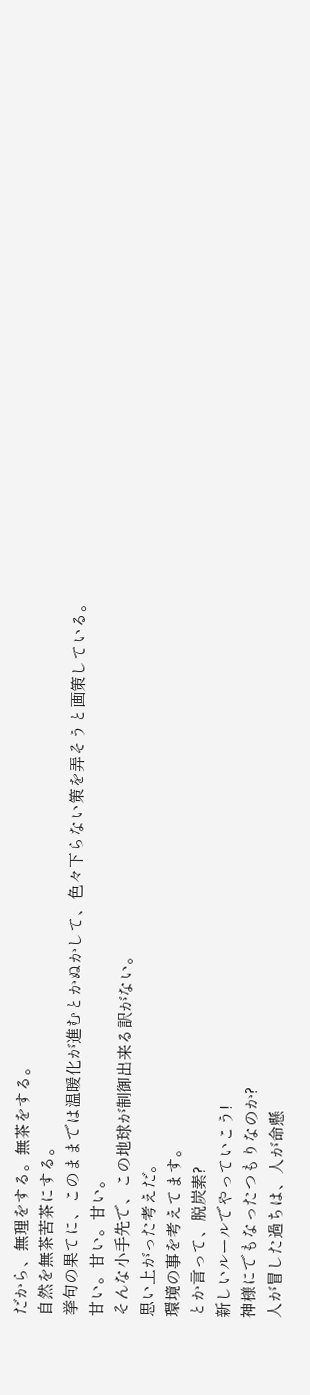だから、無理をする。無茶をする。
自然を無茶苦茶にする。
挙句の果てに、このままでは温暖化が進むとかぬかして、色々下らない策を弄そうと画策している。
甘い。甘い。甘い。
そんな小手先で、この地球が制御出来る訳がない。
思い上がった考えだ。
環境の事を考えてます。
とか言って、脱炭素?
新しいルールでやっていこう!
神様にでもなったつもりなのか?
人が冒した過ちは、人が命懸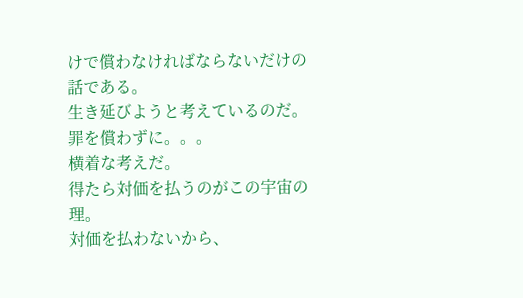けで償わなければならないだけの話である。
生き延びようと考えているのだ。
罪を償わずに。。。
横着な考えだ。
得たら対価を払うのがこの宇宙の理。
対価を払わないから、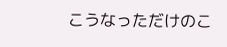こうなっただけのこ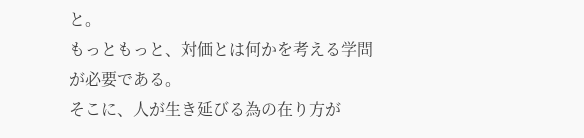と。
もっともっと、対価とは何かを考える学問が必要である。
そこに、人が生き延びる為の在り方が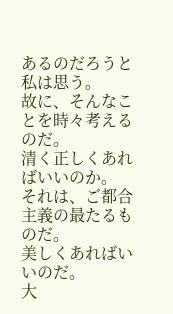あるのだろうと私は思う。
故に、そんなことを時々考えるのだ。
清く正しくあればいいのか。
それは、ご都合主義の最たるものだ。
美しくあればいいのだ。
大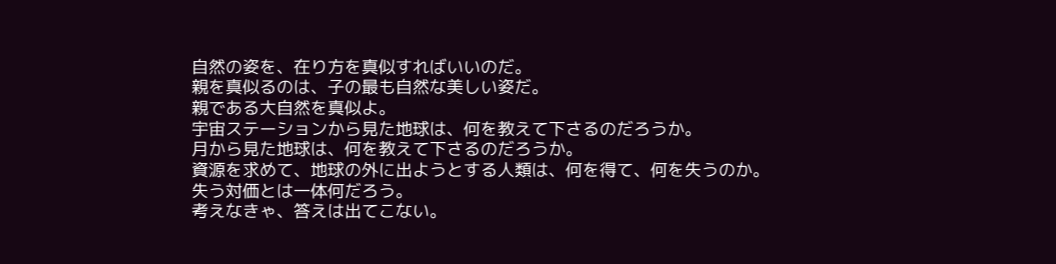自然の姿を、在り方を真似すればいいのだ。
親を真似るのは、子の最も自然な美しい姿だ。
親である大自然を真似よ。
宇宙ステーションから見た地球は、何を教えて下さるのだろうか。
月から見た地球は、何を教えて下さるのだろうか。
資源を求めて、地球の外に出ようとする人類は、何を得て、何を失うのか。
失う対価とは一体何だろう。
考えなきゃ、答えは出てこない。